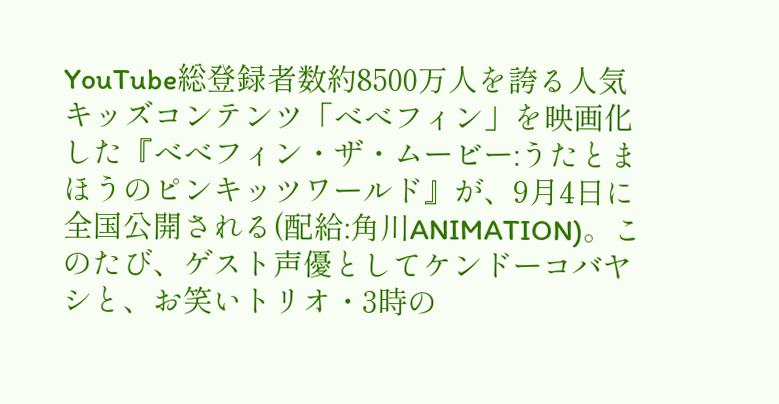YouTube総登録者数約8500万人を誇る人気キッズコンテンツ「べべフィン」を映画化した『べべフィン・ザ・ムービー:うたとまほうのピンキッツワールド』が、9月4日に全国公開される(配給:角川ANIMATION)。このたび、ゲスト声優としてケンドーコバヤシと、お笑いトリオ・3時の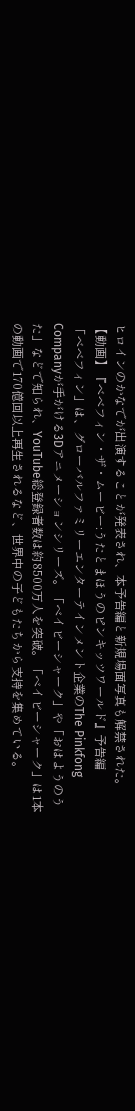ヒロインのかなでが出演することが発表され、本予告編と新規場面写真も解禁された。
【動画】『べべフィン・ザ・ムービー:うたとまほうのピンキッツワールド』予告編
「べべフィン」は、グローバルファミリーエンターテインメント企業のThe Pinkfong Companyが手がける3Dアニメーションシリーズ。「ベイビーシャーク」や「おはようのうた」などで知られ、YouTube総登録者数は約8500万人を突破。「ベイビーシャーク」は1本の動画で170億回以上再生されるなど、世界中の子どもたちから支持を集めている。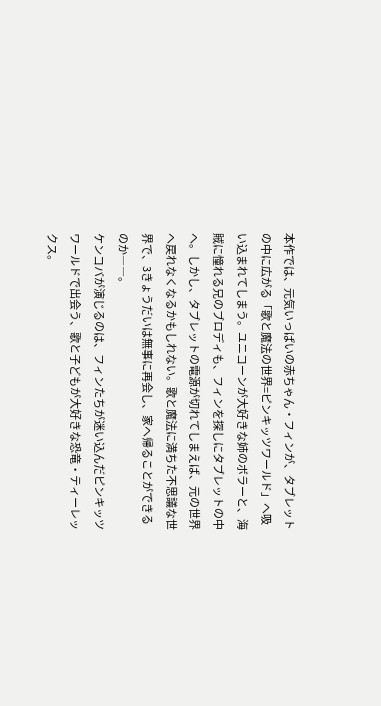本作では、元気いっぱいの赤ちゃん・フィンが、タブレットの中に広がる「歌と魔法の世界=ピンキッツワールド」へ吸い込まれてしまう。ユニコーンが大好きな姉のボラーと、海賊に憧れる兄のブロディも、フィンを探しにタブレットの中へ。しかし、タブレットの電源が切れてしまえば、元の世界へ戻れなくなるかもしれない。歌と魔法に満ちた不思議な世界で、3きょうだいは無事に再会し、家へ帰ることができるのか――。
ケンコバが演じるのは、フィンたちが迷い込んだピンキッツワールドで出会う、歌と子どもが大好きな恐竜・ティーレックス。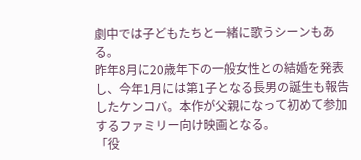劇中では子どもたちと一緒に歌うシーンもある。
昨年8月に20歳年下の一般女性との結婚を発表し、今年1月には第1子となる長男の誕生も報告したケンコバ。本作が父親になって初めて参加するファミリー向け映画となる。
「役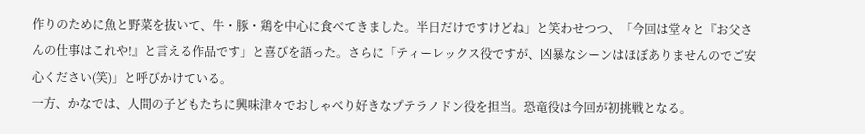作りのために魚と野菜を抜いて、牛・豚・鶏を中心に食べてきました。半日だけですけどね」と笑わせつつ、「今回は堂々と『お父さんの仕事はこれや!』と言える作品です」と喜びを語った。さらに「ティーレックス役ですが、凶暴なシーンはほぼありませんのでご安心ください(笑)」と呼びかけている。
一方、かなでは、人間の子どもたちに興味津々でおしゃべり好きなプテラノドン役を担当。恐竜役は今回が初挑戦となる。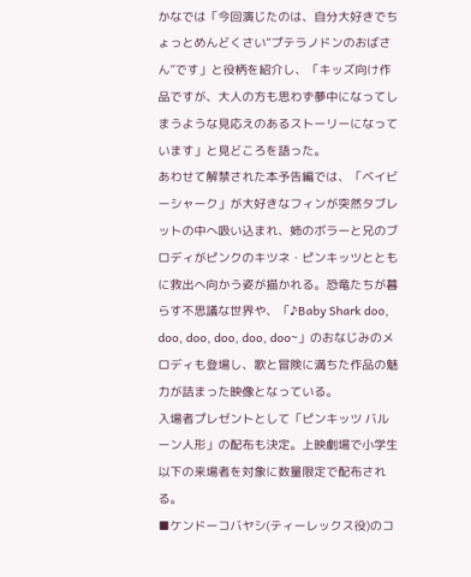かなでは「今回演じたのは、自分大好きでちょっとめんどくさい“プテラノドンのおばさん”です」と役柄を紹介し、「キッズ向け作品ですが、大人の方も思わず夢中になってしまうような見応えのあるストーリーになっています」と見どころを語った。
あわせて解禁された本予告編では、「ベイビーシャーク」が大好きなフィンが突然タブレットの中へ吸い込まれ、姉のボラーと兄のブロディがピンクのキツネ・ピンキッツとともに救出へ向かう姿が描かれる。恐竜たちが暮らす不思議な世界や、「♪Baby Shark doo, doo, doo, doo, doo, doo~」のおなじみのメロディも登場し、歌と冒険に満ちた作品の魅力が詰まった映像となっている。
入場者プレゼントとして「ピンキッツ バルーン人形」の配布も決定。上映劇場で小学生以下の来場者を対象に数量限定で配布される。
■ケンドーコバヤシ(ティーレックス役)のコ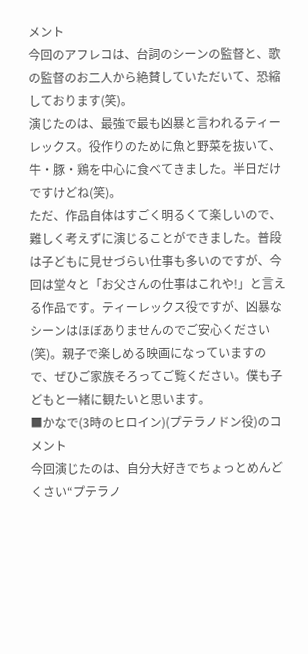メント
今回のアフレコは、台詞のシーンの監督と、歌の監督のお二人から絶賛していただいて、恐縮しております(笑)。
演じたのは、最強で最も凶暴と言われるティーレックス。役作りのために魚と野菜を抜いて、牛・豚・鶏を中心に食べてきました。半日だけですけどね(笑)。
ただ、作品自体はすごく明るくて楽しいので、難しく考えずに演じることができました。普段は子どもに見せづらい仕事も多いのですが、今回は堂々と「お父さんの仕事はこれや!」と言える作品です。ティーレックス役ですが、凶暴なシーンはほぼありませんのでご安心ください(笑)。親子で楽しめる映画になっていますので、ぜひご家族そろってご覧ください。僕も子どもと一緒に観たいと思います。
■かなで(3時のヒロイン)(プテラノドン役)のコメント
今回演じたのは、自分大好きでちょっとめんどくさい“プテラノ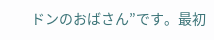ドンのおばさん”です。最初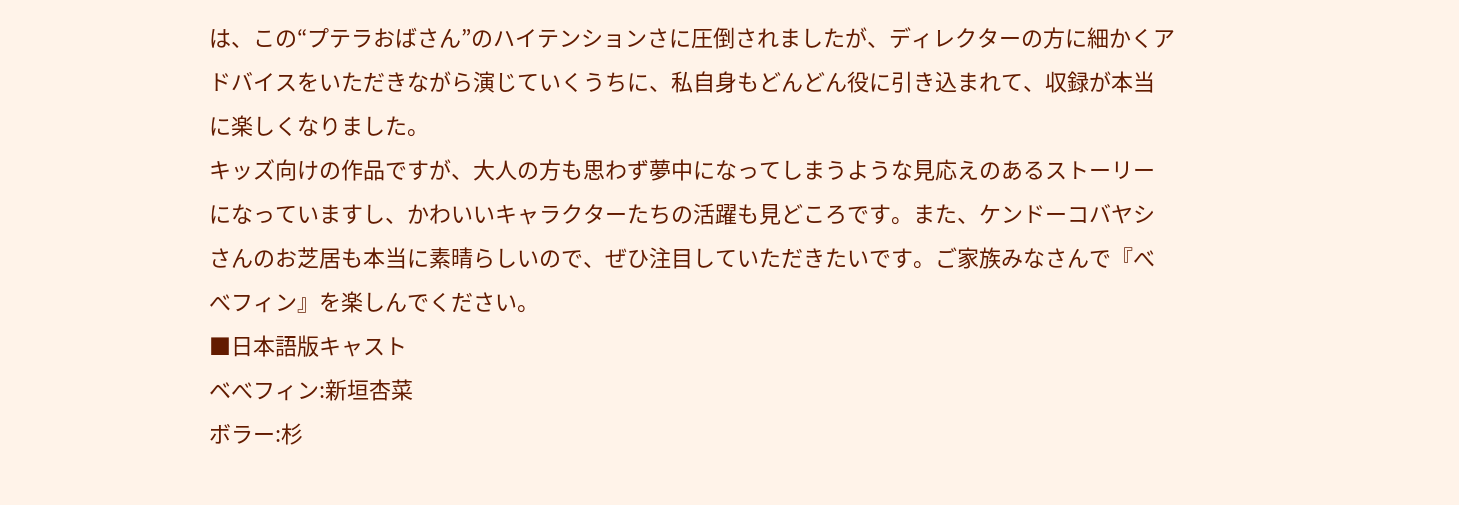は、この“プテラおばさん”のハイテンションさに圧倒されましたが、ディレクターの方に細かくアドバイスをいただきながら演じていくうちに、私自身もどんどん役に引き込まれて、収録が本当に楽しくなりました。
キッズ向けの作品ですが、大人の方も思わず夢中になってしまうような見応えのあるストーリーになっていますし、かわいいキャラクターたちの活躍も見どころです。また、ケンドーコバヤシさんのお芝居も本当に素晴らしいので、ぜひ注目していただきたいです。ご家族みなさんで『べべフィン』を楽しんでください。
■日本語版キャスト
ベべフィン:新垣杏菜
ボラー:杉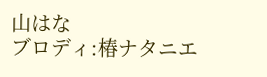山はな
ブロディ:椿ナタニエ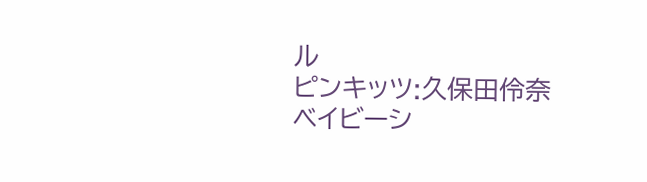ル
ピンキッツ:久保田伶奈
ベイビーシ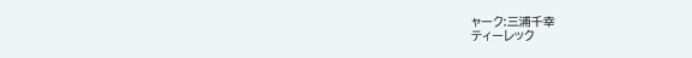ャーク:三浦千幸
ティーレック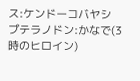ス:ケンドーコバヤシ
プテラノドン:かなで(3時のヒロイン)